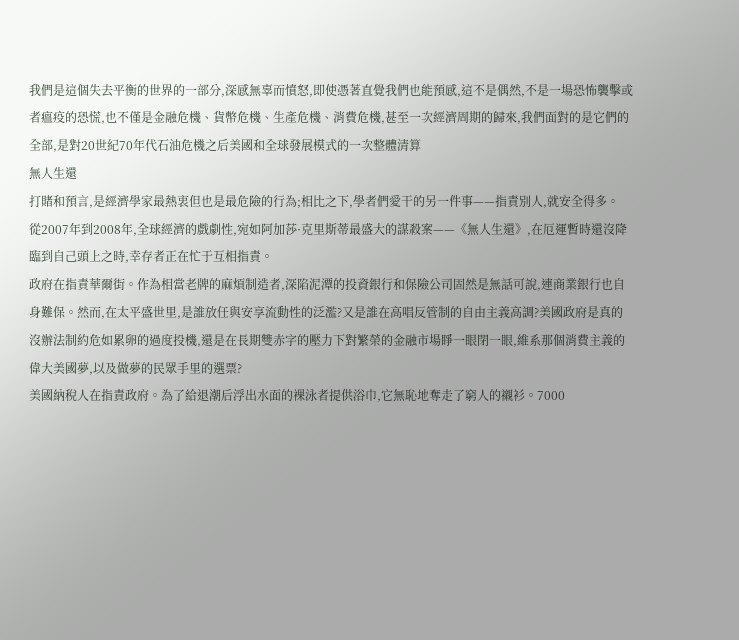我們是這個失去平衡的世界的一部分,深感無辜而憤怒,即使憑著直覺我們也能預感,這不是偶然,不是一場恐怖襲擊或者瘟疫的恐慌,也不僅是金融危機、貨幣危機、生產危機、消費危機,甚至一次經濟周期的歸來,我們面對的是它們的全部,是對20世紀70年代石油危機之后美國和全球發展模式的一次整體清算
無人生還
打賭和預言,是經濟學家最熱衷但也是最危險的行為;相比之下,學者們愛干的另一件事——指責別人,就安全得多。
從2007年到2008年,全球經濟的戲劇性,宛如阿加莎·克里斯蒂最盛大的謀殺案——《無人生還》,在厄運暫時還沒降臨到自己頭上之時,幸存者正在忙于互相指責。
政府在指責華爾街。作為相當老牌的麻煩制造者,深陷泥潭的投資銀行和保險公司固然是無話可說,連商業銀行也自身難保。然而,在太平盛世里,是誰放任與安享流動性的泛濫?又是誰在高唱反管制的自由主義高調?美國政府是真的沒辦法制約危如累卵的過度投機,還是在長期雙赤字的壓力下對繁榮的金融市場睜一眼閉一眼,維系那個消費主義的偉大美國夢,以及做夢的民眾手里的選票?
美國納稅人在指責政府。為了給退潮后浮出水面的裸泳者提供浴巾,它無恥地奪走了窮人的襯衫。7000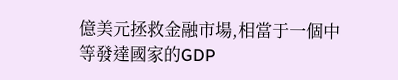億美元拯救金融市場,相當于一個中等發達國家的GDP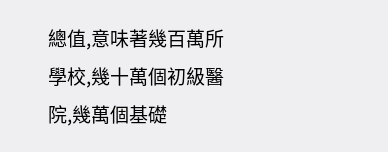總值,意味著幾百萬所學校,幾十萬個初級醫院,幾萬個基礎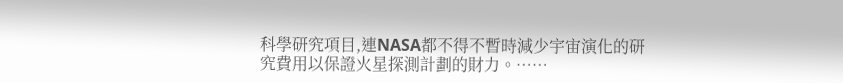科學研究項目,連NASA都不得不暫時減少宇宙演化的研究費用以保證火星探測計劃的財力。……